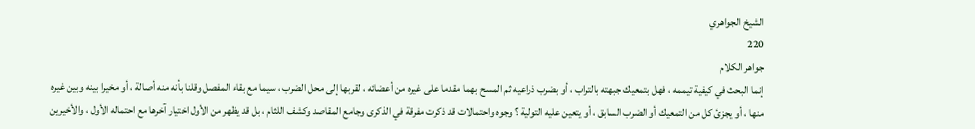الشيخ الجواهري
220
جواهر الكلام
إنما البحث في كيفية تيممه ، فهل بتمعيك جبهته بالتراب ، أو بضرب ذراعيه ثم المسح بهما مقدما على غيره من أعضائه ، لقربها إلى محل الضرب ، سيما مع بقاء المفصل وقلنا بأنه منه أصالة ، أو مخيرا بينه وبين غيره منها ، أو يجزئ كل من التمعيك أو الضرب السابق ، أو يتعين عليه التولية ؟ وجوه واحتمالات قد ذكرت مفرقة في الذكرى وجامع المقاصد وكشف اللثام ، بل قد يظهر من الأول اختيار آخرها مع احتماله الأول ، والأخيرين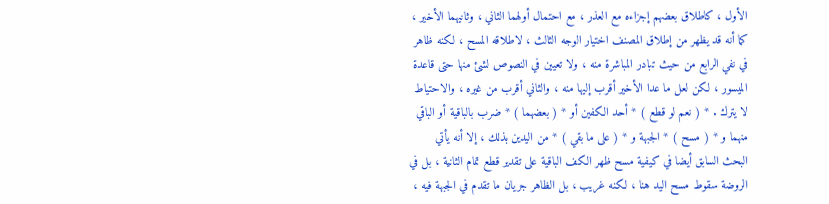الأول ، كاطلاق بعضهم إجزاءه مع العذر ، مع احتمال أولهما الثاني ، وثانيهما الأخير ، كما أنه قد يظهر من إطلاق المصنف اختيار الوجه الثالث ، لاطلاقه المسح ، لكنه ظاهر في نفي الرابع من حيث تبادر المباشرة منه ، ولا تعيين في النصوص لشئ منها حتى قاعدة الميسور ، لكن لعل ما عدا الأخير أقرب إليها منه ، والثاني أقرب من غيره ، والاحتياط لا يترك . * ( نعم لو قطع ) * أحد الكفين أو * ( بعضهما ) * ضرب بالباقية أو الباقي منهما و * ( مسح ) * الجبهة و * ( على ما بقي ) * من اليدين بذلك ، إلا أنه يأتي البحث السابق أيضا في كيفية مسح ظهر الكف الباقية على تقدير قطع تمام الثانية ، بل في الروضة سقوط مسح اليد هنا ، لكنه غريب ، بل الظاهر جريان ما تقدم في الجبهة فيه ،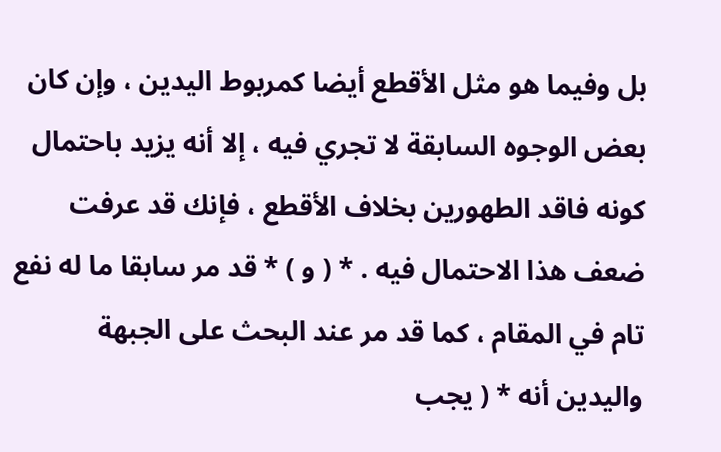بل وفيما هو مثل الأقطع أيضا كمربوط اليدين ، وإن كان بعض الوجوه السابقة لا تجري فيه ، إلا أنه يزيد باحتمال كونه فاقد الطهورين بخلاف الأقطع ، فإنك قد عرفت ضعف هذا الاحتمال فيه . * ( و ) * قد مر سابقا ما له نفع تام في المقام ، كما قد مر عند البحث على الجبهة واليدين أنه * ( يجب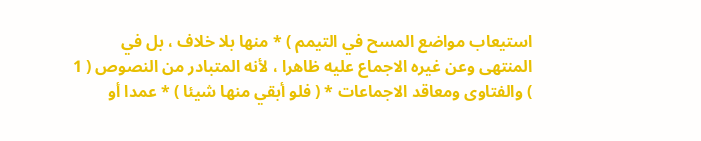استيعاب مواضع المسح في التيمم ) * منها بلا خلاف ، بل في المنتهى وعن غيره الاجماع عليه ظاهرا ، لأنه المتبادر من النصوص ( 1 ) والفتاوى ومعاقد الاجماعات * ( فلو أبقي منها شيئا ) * عمدا أو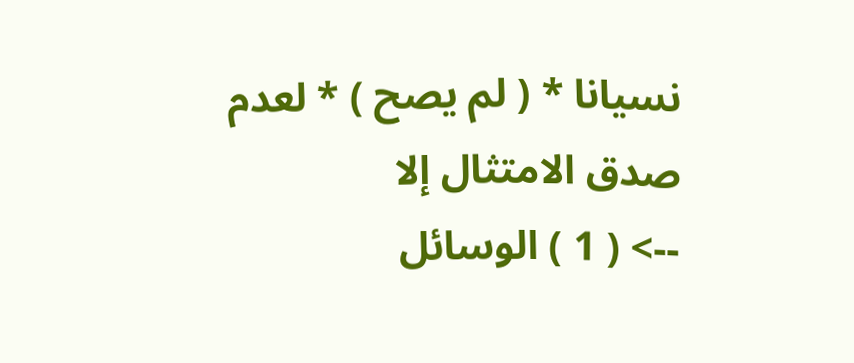نسيانا * ( لم يصح ) * لعدم صدق الامتثال إلا
--> ( 1 ) الوسائل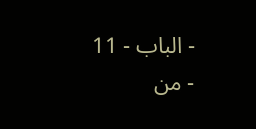- الباب - 11 - من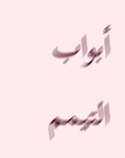أبواب التيمم